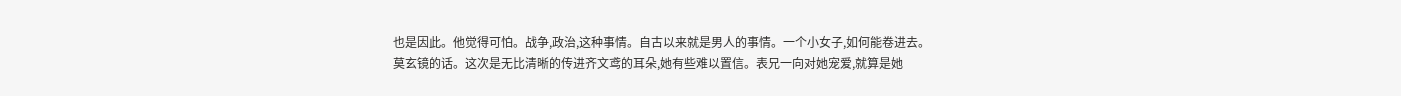也是因此。他觉得可怕。战争,政治,这种事情。自古以来就是男人的事情。一个小女子,如何能卷进去。
莫玄镜的话。这次是无比清晰的传进齐文鸢的耳朵,她有些难以置信。表兄一向对她宠爱,就算是她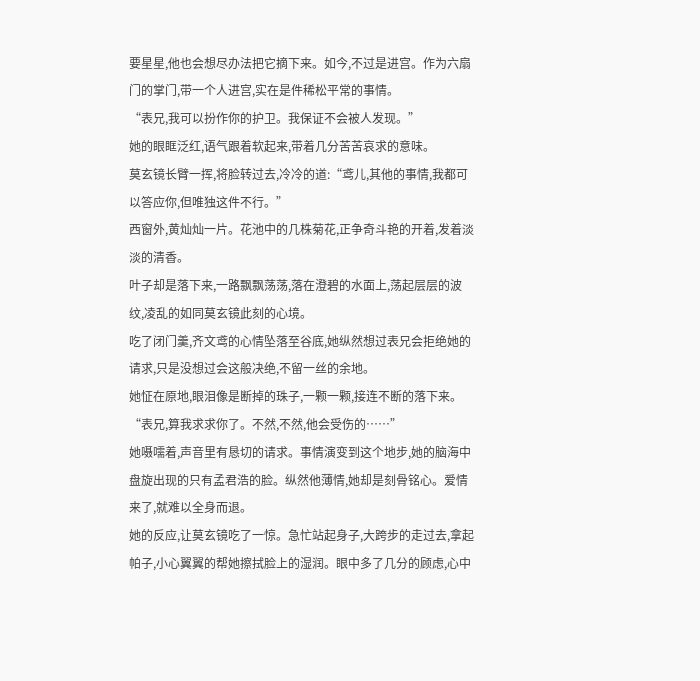要星星,他也会想尽办法把它摘下来。如今,不过是进宫。作为六扇门的掌门,带一个人进宫,实在是件稀松平常的事情。
“表兄,我可以扮作你的护卫。我保证不会被人发现。”
她的眼眶泛红,语气跟着软起来,带着几分苦苦哀求的意味。
莫玄镜长臂一挥,将脸转过去,冷冷的道:“鸢儿,其他的事情,我都可以答应你,但唯独这件不行。”
西窗外,黄灿灿一片。花池中的几株菊花,正争奇斗艳的开着,发着淡淡的清香。
叶子却是落下来,一路飘飘荡荡,落在澄碧的水面上,荡起层层的波纹,凌乱的如同莫玄镜此刻的心境。
吃了闭门羹,齐文鸢的心情坠落至谷底,她纵然想过表兄会拒绝她的请求,只是没想过会这般决绝,不留一丝的余地。
她怔在原地,眼泪像是断掉的珠子,一颗一颗,接连不断的落下来。
“表兄,算我求求你了。不然,不然,他会受伤的……”
她嗫嚅着,声音里有恳切的请求。事情演变到这个地步,她的脑海中盘旋出现的只有孟君浩的脸。纵然他薄情,她却是刻骨铭心。爱情来了,就难以全身而退。
她的反应,让莫玄镜吃了一惊。急忙站起身子,大跨步的走过去,拿起帕子,小心翼翼的帮她擦拭脸上的湿润。眼中多了几分的顾虑,心中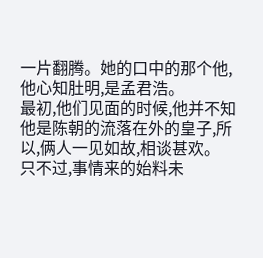一片翻腾。她的口中的那个他,他心知肚明,是孟君浩。
最初,他们见面的时候,他并不知他是陈朝的流落在外的皇子,所以,俩人一见如故,相谈甚欢。
只不过,事情来的始料未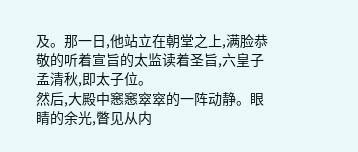及。那一日,他站立在朝堂之上,满脸恭敬的听着宣旨的太监读着圣旨,六皇子孟清秋,即太子位。
然后,大殿中窸窸窣窣的一阵动静。眼睛的余光,瞥见从内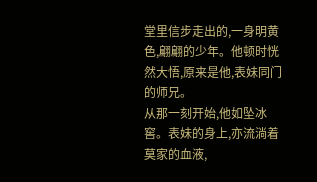堂里信步走出的,一身明黄色,翩翩的少年。他顿时恍然大悟,原来是他,表妹同门的师兄。
从那一刻开始,他如坠冰窖。表妹的身上,亦流淌着莫家的血液,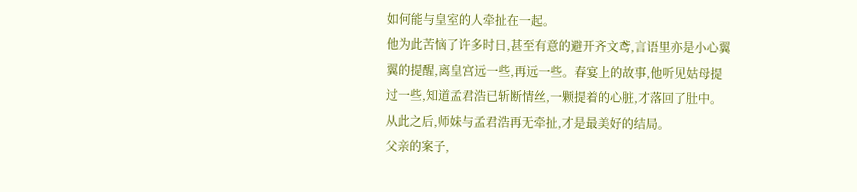如何能与皇室的人牵扯在一起。
他为此苦恼了许多时日,甚至有意的避开齐文鸢,言语里亦是小心翼翼的提醒,离皇宫远一些,再远一些。春宴上的故事,他听见姑母提过一些,知道孟君浩已斩断情丝,一颗提着的心脏,才落回了肚中。
从此之后,师妹与孟君浩再无牵扯,才是最美好的结局。
父亲的案子,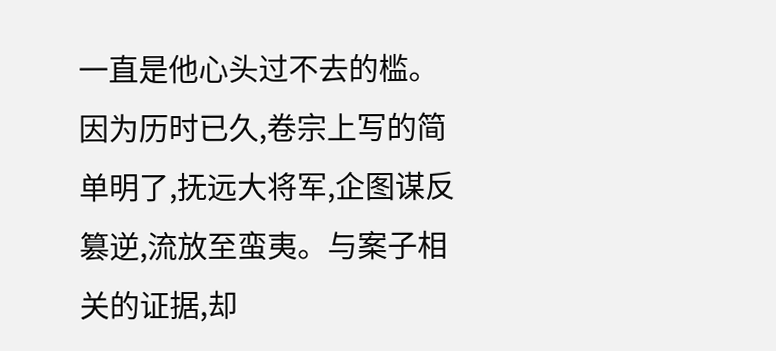一直是他心头过不去的槛。因为历时已久,卷宗上写的简单明了,抚远大将军,企图谋反篡逆,流放至蛮夷。与案子相关的证据,却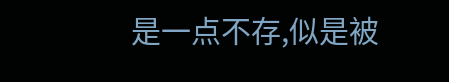是一点不存,似是被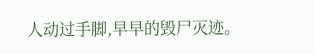人动过手脚,早早的毁尸灭迹。